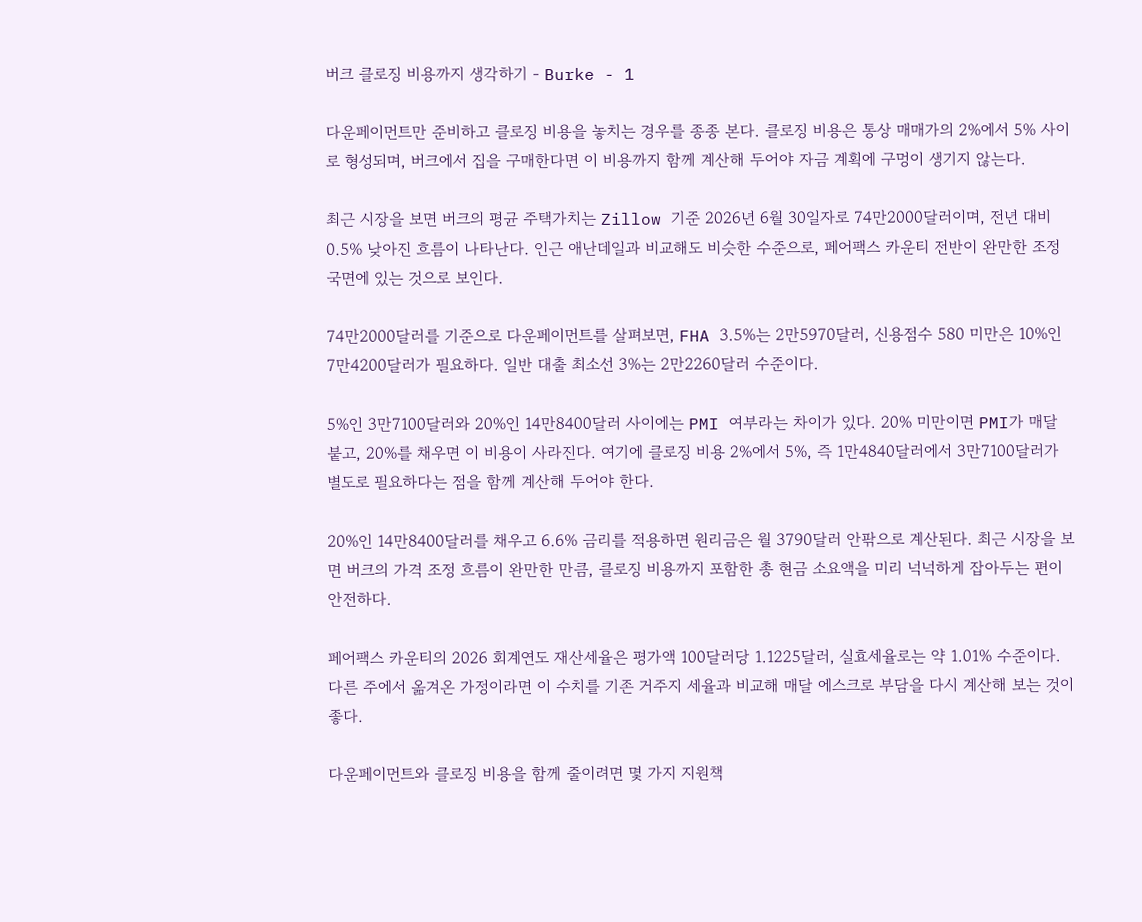버크 클로징 비용까지 생각하기 - Burke - 1

다운페이먼트만 준비하고 클로징 비용을 놓치는 경우를 종종 본다. 클로징 비용은 통상 매매가의 2%에서 5% 사이로 형성되며, 버크에서 집을 구매한다면 이 비용까지 함께 계산해 두어야 자금 계획에 구멍이 생기지 않는다.

최근 시장을 보면 버크의 평균 주택가치는 Zillow 기준 2026년 6월 30일자로 74만2000달러이며, 전년 대비 0.5% 낮아진 흐름이 나타난다. 인근 애난데일과 비교해도 비슷한 수준으로, 페어팩스 카운티 전반이 완만한 조정 국면에 있는 것으로 보인다.

74만2000달러를 기준으로 다운페이먼트를 살펴보면, FHA 3.5%는 2만5970달러, 신용점수 580 미만은 10%인 7만4200달러가 필요하다. 일반 대출 최소선 3%는 2만2260달러 수준이다.

5%인 3만7100달러와 20%인 14만8400달러 사이에는 PMI 여부라는 차이가 있다. 20% 미만이면 PMI가 매달 붙고, 20%를 채우면 이 비용이 사라진다. 여기에 클로징 비용 2%에서 5%, 즉 1만4840달러에서 3만7100달러가 별도로 필요하다는 점을 함께 계산해 두어야 한다.

20%인 14만8400달러를 채우고 6.6% 금리를 적용하면 원리금은 월 3790달러 안팎으로 계산된다. 최근 시장을 보면 버크의 가격 조정 흐름이 완만한 만큼, 클로징 비용까지 포함한 총 현금 소요액을 미리 넉넉하게 잡아두는 편이 안전하다.

페어팩스 카운티의 2026 회계연도 재산세율은 평가액 100달러당 1.1225달러, 실효세율로는 약 1.01% 수준이다. 다른 주에서 옮겨온 가정이라면 이 수치를 기존 거주지 세율과 비교해 매달 에스크로 부담을 다시 계산해 보는 것이 좋다.

다운페이먼트와 클로징 비용을 함께 줄이려면 몇 가지 지원책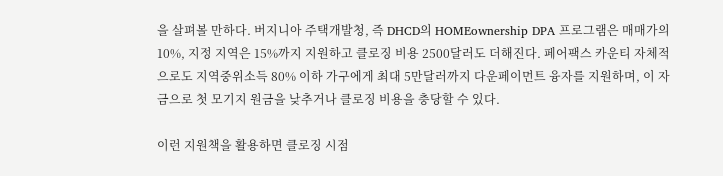을 살펴볼 만하다. 버지니아 주택개발청, 즉 DHCD의 HOMEownership DPA 프로그램은 매매가의 10%, 지정 지역은 15%까지 지원하고 클로징 비용 2500달러도 더해진다. 페어팩스 카운티 자체적으로도 지역중위소득 80% 이하 가구에게 최대 5만달러까지 다운페이먼트 융자를 지원하며, 이 자금으로 첫 모기지 원금을 낮추거나 클로징 비용을 충당할 수 있다.

이런 지원책을 활용하면 클로징 시점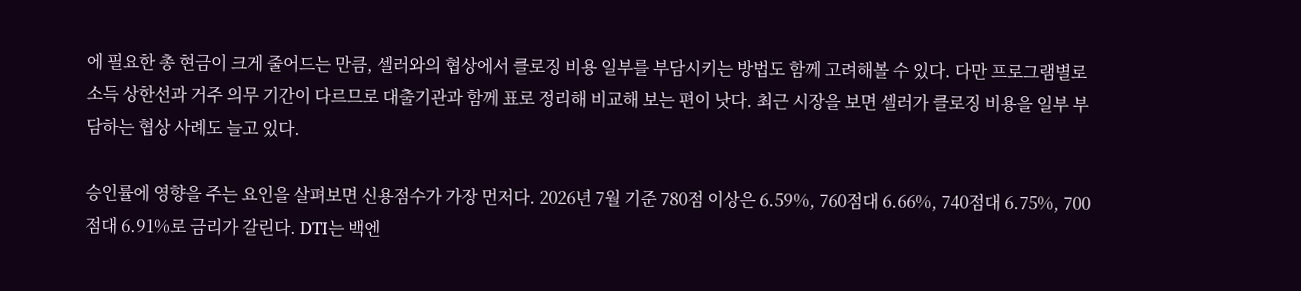에 필요한 총 현금이 크게 줄어드는 만큼, 셀러와의 협상에서 클로징 비용 일부를 부담시키는 방법도 함께 고려해볼 수 있다. 다만 프로그램별로 소득 상한선과 거주 의무 기간이 다르므로 대출기관과 함께 표로 정리해 비교해 보는 편이 낫다. 최근 시장을 보면 셀러가 클로징 비용을 일부 부담하는 협상 사례도 늘고 있다.

승인률에 영향을 주는 요인을 살펴보면 신용점수가 가장 먼저다. 2026년 7월 기준 780점 이상은 6.59%, 760점대 6.66%, 740점대 6.75%, 700점대 6.91%로 금리가 갈린다. DTI는 백엔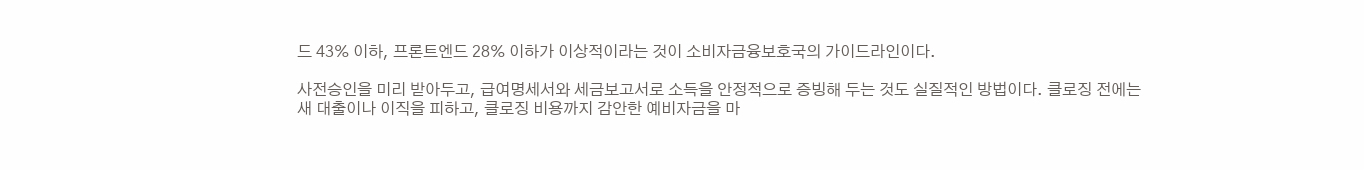드 43% 이하, 프론트엔드 28% 이하가 이상적이라는 것이 소비자금융보호국의 가이드라인이다.

사전승인을 미리 받아두고, 급여명세서와 세금보고서로 소득을 안정적으로 증빙해 두는 것도 실질적인 방법이다. 클로징 전에는 새 대출이나 이직을 피하고, 클로징 비용까지 감안한 예비자금을 마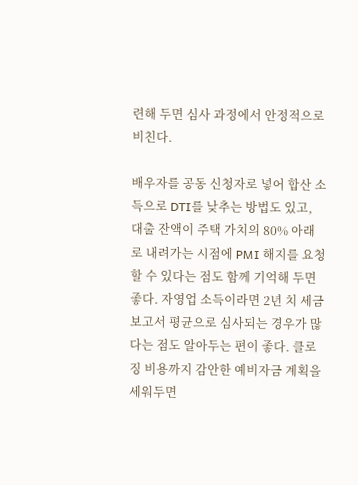련해 두면 심사 과정에서 안정적으로 비친다.

배우자를 공동 신청자로 넣어 합산 소득으로 DTI를 낮추는 방법도 있고, 대출 잔액이 주택 가치의 80% 아래로 내려가는 시점에 PMI 해지를 요청할 수 있다는 점도 함께 기억해 두면 좋다. 자영업 소득이라면 2년 치 세금보고서 평균으로 심사되는 경우가 많다는 점도 알아두는 편이 좋다. 클로징 비용까지 감안한 예비자금 계획을 세워두면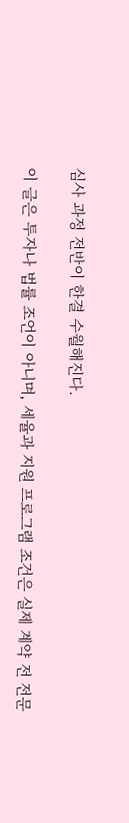심사 과정 전반이 한결 수월해진다.

이 글은 투자나 법률 조언이 아니며, 세율과 지원 프로그램 조건은 실제 계약 전 전문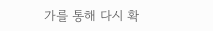가를 통해 다시 확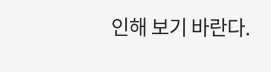인해 보기 바란다.